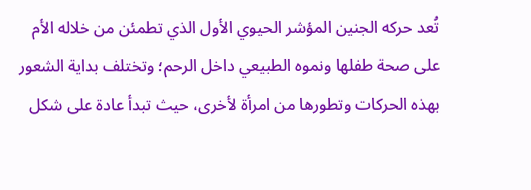تُعد حركه الجنين المؤشر الحيوي الأول الذي تطمئن من خلاله الأم على صحة طفلها ونموه الطبيعي داخل الرحم؛ وتختلف بداية الشعور بهذه الحركات وتطورها من امرأة لأخرى، حيث تبدأ عادة على شكل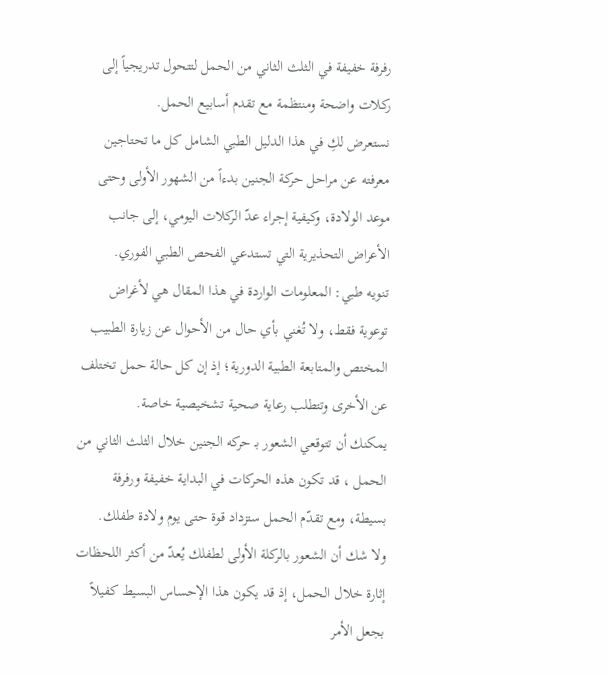رفرفة خفيفة في الثلث الثاني من الحمل لتتحول تدريجياً إلى ركلات واضحة ومنتظمة مع تقدم أسابيع الحمل.
نستعرض لكِ في هذا الدليل الطبي الشامل كل ما تحتاجين معرفته عن مراحل حركة الجنين بدءاً من الشهور الأولى وحتى موعد الولادة، وكيفية إجراء عدّ الركلات اليومي، إلى جانب الأعراض التحذيرية التي تستدعي الفحص الطبي الفوري.
تنويه طبي: المعلومات الواردة في هذا المقال هي لأغراض توعوية فقط، ولا تُغني بأي حال من الأحوال عن زيارة الطبيب المختص والمتابعة الطبية الدورية؛ إذ إن كل حالة حمل تختلف عن الأخرى وتتطلب رعاية صحية تشخيصية خاصة.
يمكنك أن تتوقعي الشعور بـ حركه الجنين خلال الثلث الثاني من الحمل ، قد تكون هذه الحركات في البداية خفيفة ورفرفة بسيطة، ومع تقدّم الحمل ستزداد قوة حتى يوم ولادة طفلك.
ولا شك أن الشعور بالركلة الأولى لطفلك يُعدّ من أكثر اللحظات إثارة خلال الحمل، إذ قد يكون هذا الإحساس البسيط كفيلاً بجعل الأمر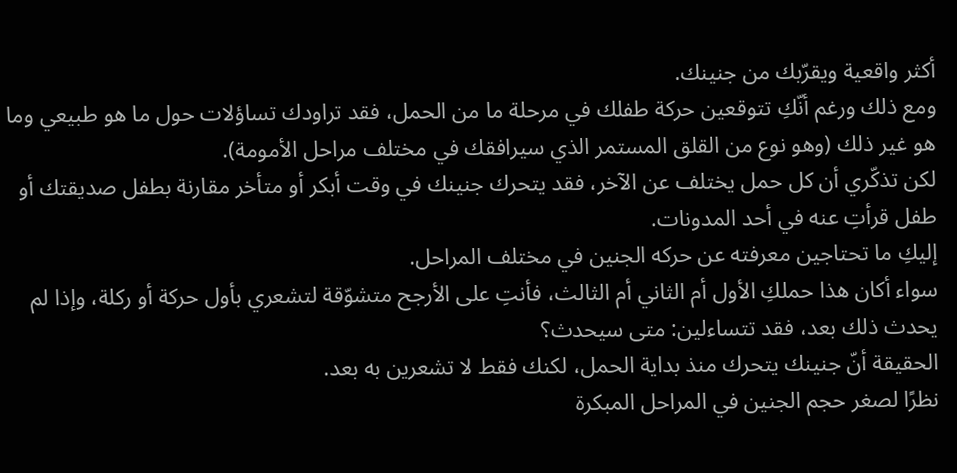أكثر واقعية ويقرّبك من جنينك.
ومع ذلك ورغم أنّكِ تتوقعين حركة طفلك في مرحلة ما من الحمل، فقد تراودك تساؤلات حول ما هو طبيعي وما هو غير ذلك (وهو نوع من القلق المستمر الذي سيرافقك في مختلف مراحل الأمومة).
لكن تذكّري أن كل حمل يختلف عن الآخر، فقد يتحرك جنينك في وقت أبكر أو متأخر مقارنة بطفل صديقتك أو طفل قرأتِ عنه في أحد المدونات.
إليكِ ما تحتاجين معرفته عن حركه الجنين في مختلف المراحل.
سواء أكان هذا حملكِ الأول أم الثاني أم الثالث، فأنتِ على الأرجح متشوّقة لتشعري بأول حركة أو ركلة، وإذا لم يحدث ذلك بعد، فقد تتساءلين: متى سيحدث؟
الحقيقة أنّ جنينك يتحرك منذ بداية الحمل، لكنك فقط لا تشعرين به بعد.
نظرًا لصغر حجم الجنين في المراحل المبكرة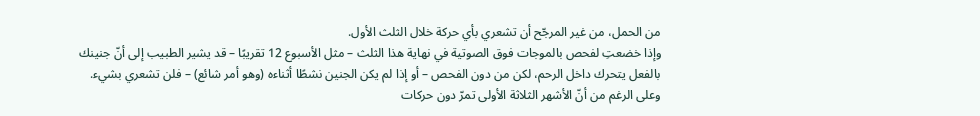من الحمل، من غير المرجّح أن تشعري بأي حركة خلال الثلث الأول.
وإذا خضعتِ لفحص بالموجات فوق الصوتية في نهاية هذا الثلث – مثل الأسبوع 12 تقريبًا – قد يشير الطبيب إلى أنّ جنينك بالفعل يتحرك داخل الرحم، لكن من دون الفحص – أو إذا لم يكن الجنين نشطًا أثناءه (وهو أمر شائع) – فلن تشعري بشيء.
وعلى الرغم من أنّ الأشهر الثلاثة الأولى تمرّ دون حركات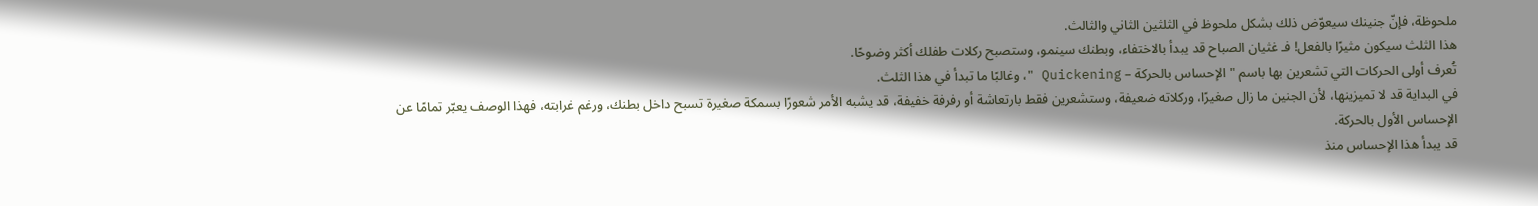ملحوظة، فإنّ جنينك سيعوّض ذلك بشكل ملحوظ في الثلثين الثاني والثالث.
هذا الثلث سيكون مثيرًا بالفعل! فـ غثيان الصباح قد يبدأ بالاختفاء، وبطنك سينمو، وستصبح ركلات طفلك أكثر وضوحًا.
تُعرف أولى الحركات التي تشعرين بها باسم "الإحساس بالحركة – Quickening "، وغالبًا ما تبدأ في هذا الثلث.
في البداية قد لا تميزينها، لأن الجنين ما زال صغيرًا، وركلاته ضعيفة، وستشعرين فقط بارتعاشة أو رفرفة خفيفة، قد يشبه الأمر شعورًا بسمكة صغيرة تسبح داخل بطنك، ورغم غرابته، فهذا الوصف يعبّر تمامًا عن الإحساس الأول بالحركة.
قد يبدأ هذا الإحساس منذ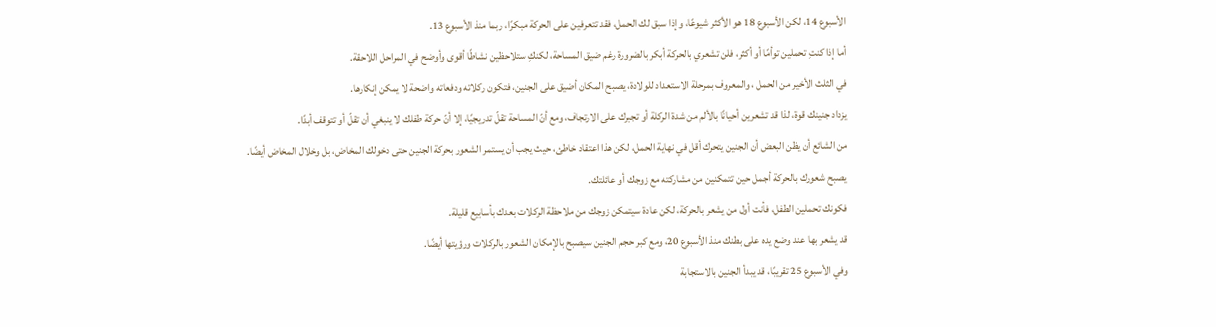الأسبوع 14، لكن الأسبوع 18 هو الأكثر شيوعًا، وإذا سبق لك الحمل، فقد تتعرفين على الحركة مبكرًا، ربما منذ الأسبوع 13.
أما إذا كنتِ تحملين توأمًا أو أكثر، فلن تشعري بالحركة أبكر بالضرورة رغم ضيق المساحة، لكنكِ ستلاحظين نشاطًا أقوى وأوضح في المراحل اللاحقة.
في الثلث الأخير من الحمل ، والمعروف بمرحلة الاستعداد للولادة، يصبح المكان أضيق على الجنين، فتكون ركلاته ودفعاته واضحة لا يمكن إنكارها.
يزداد جنينك قوة، لذا قد تشعرين أحيانًا بالألم من شدة الركلة أو تجبرك على الارتجاف، ومع أنّ المساحة تقلّ تدريجيًا، إلا أنّ حركة طفلك لا ينبغي أن تقلّ أو تتوقف أبدًا.
من الشائع أن يظن البعض أن الجنين يتحرك أقل في نهاية الحمل، لكن هذا اعتقاد خاطئ، حيث يجب أن يستمر الشعور بحركة الجنين حتى دخولك المخاض، بل وخلال المخاض أيضًا.
يصبح شعورك بالحركة أجمل حين تتمكنين من مشاركته مع زوجك أو عائلتك.
فكونك تحملين الطفل، فأنت أول من يشعر بالحركة، لكن عادة سيتمكن زوجك من ملاحظة الركلات بعدك بأسابيع قليلة.
قد يشعر بها عند وضع يده على بطنك منذ الأسبوع 20، ومع كبر حجم الجنين سيصبح بالإمكان الشعور بالركلات ورؤيتها أيضًا.
وفي الأسبوع 25 تقريبًا، قد يبدأ الجنين بالاستجابة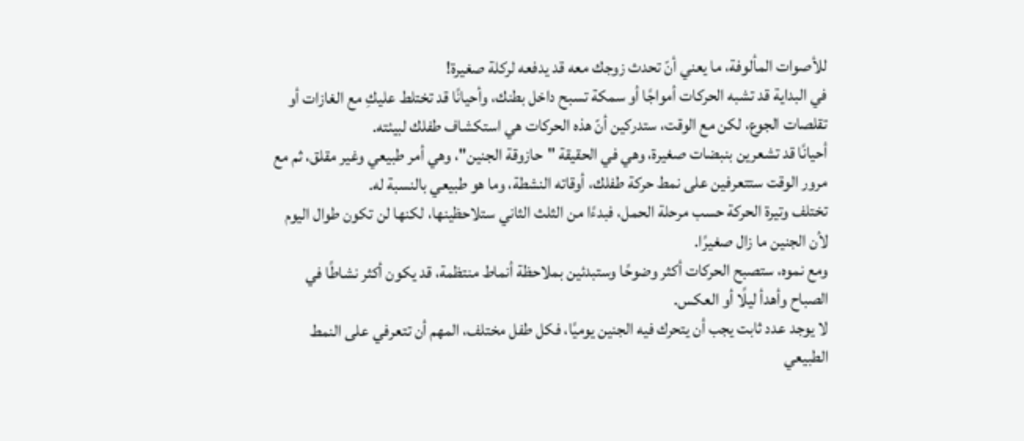للأصوات المألوفة، ما يعني أنّ تحدث زوجك معه قد يدفعه لركلة صغيرة!
في البداية قد تشبه الحركات أمواجًا أو سمكة تسبح داخل بطنك، وأحيانًا قد تختلط عليكِ مع الغازات أو تقلصات الجوع، لكن مع الوقت، ستدركين أنّ هذه الحركات هي استكشاف طفلك لبيئته.
أحيانًا قد تشعرين بنبضات صغيرة، وهي في الحقيقة "حازوقة الجنين"، وهي أمر طبيعي وغير مقلق، ثم مع مرور الوقت ستتعرفين على نمط حركة طفلك، أوقاته النشطة، وما هو طبيعي بالنسبة له.
تختلف وتيرة الحركة حسب مرحلة الحمل، فبدءًا من الثلث الثاني ستلاحظينها، لكنها لن تكون طوال اليوم لأن الجنين ما زال صغيرًا.
ومع نموه، ستصبح الحركات أكثر وضوحًا وستبدئين بملاحظة أنماط منتظمة، قد يكون أكثر نشاطًا في الصباح وأهدأ ليلًا أو العكس.
لا يوجد عدد ثابت يجب أن يتحرك فيه الجنين يوميًا، فكل طفل مختلف، المهم أن تتعرفي على النمط الطبيعي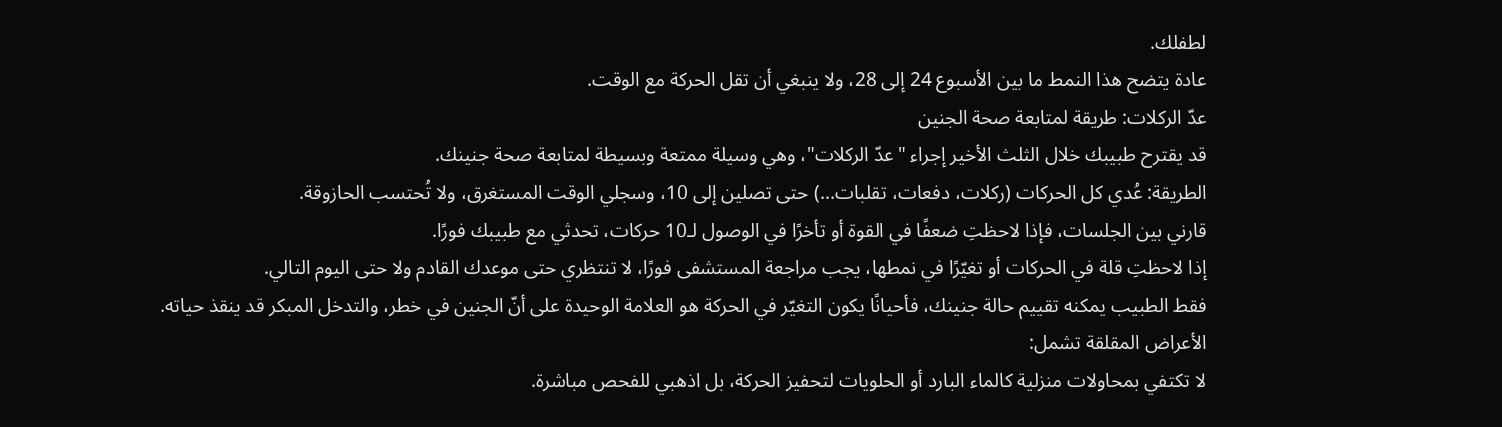لطفلك.
عادة يتضح هذا النمط ما بين الأسبوع 24 إلى 28، ولا ينبغي أن تقل الحركة مع الوقت.
عدّ الركلات: طريقة لمتابعة صحة الجنين
قد يقترح طبيبك خلال الثلث الأخير إجراء "عدّ الركلات"، وهي وسيلة ممتعة وبسيطة لمتابعة صحة جنينك.
الطريقة: عُدي كل الحركات (ركلات، دفعات، تقلبات...) حتى تصلين إلى 10، وسجلي الوقت المستغرق، ولا تُحتسب الحازوقة.
قارني بين الجلسات، فإذا لاحظتِ ضعفًا في القوة أو تأخرًا في الوصول لـ10 حركات، تحدثي مع طبيبك فورًا.
إذا لاحظتِ قلة في الحركات أو تغيّرًا في نمطها، يجب مراجعة المستشفى فورًا، لا تنتظري حتى موعدك القادم ولا حتى اليوم التالي.
فقط الطبيب يمكنه تقييم حالة جنينك، فأحيانًا يكون التغيّر في الحركة هو العلامة الوحيدة على أنّ الجنين في خطر، والتدخل المبكر قد ينقذ حياته.
الأعراض المقلقة تشمل:
لا تكتفي بمحاولات منزلية كالماء البارد أو الحلويات لتحفيز الحركة، بل اذهبي للفحص مباشرة.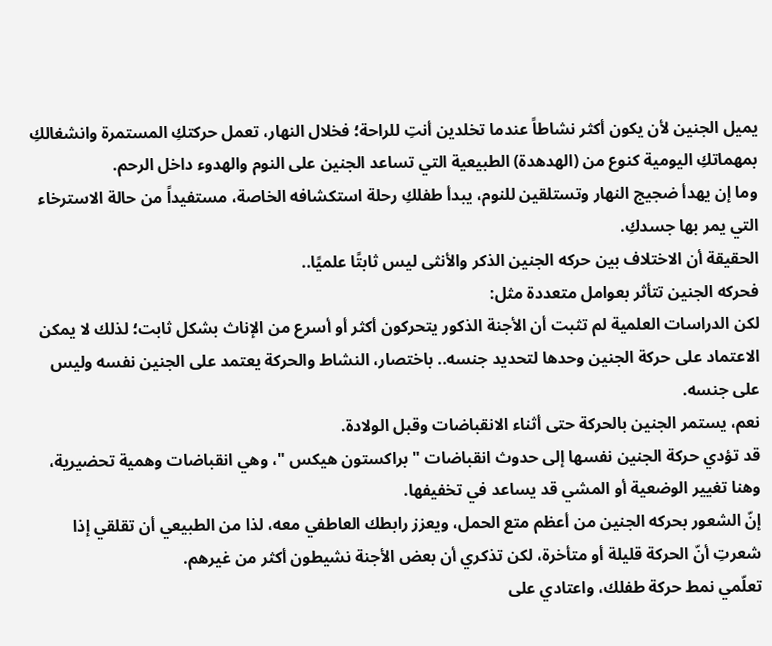يميل الجنين لأن يكون أكثر نشاطاً عندما تخلدين أنتِ للراحة؛ فخلال النهار، تعمل حركتكِ المستمرة وانشغالكِ بمهماتكِ اليومية كنوع من (الهدهدة) الطبيعية التي تساعد الجنين على النوم والهدوء داخل الرحم.
وما إن يهدأ ضجيج النهار وتستلقين للنوم، يبدأ طفلكِ رحلة استكشافه الخاصة، مستفيداً من حالة الاسترخاء التي يمر بها جسدكِ.
الحقيقة أن الاختلاف بين حركه الجنين الذكر والأنثى ليس ثابتًا علميًا..
فحركه الجنين تتأثر بعوامل متعددة مثل:
لكن الدراسات العلمية لم تثبت أن الأجنة الذكور يتحركون أكثر أو أسرع من الإناث بشكل ثابت؛ لذلك لا يمكن الاعتماد على حركة الجنين وحدها لتحديد جنسه.. باختصار، النشاط والحركة يعتمد على الجنين نفسه وليس على جنسه.
نعم، يستمر الجنين بالحركة حتى أثناء الانقباضات وقبل الولادة.
قد تؤدي حركة الجنين نفسها إلى حدوث انقباضات " براكستون هيكس "، وهي انقباضات وهمية تحضيرية، وهنا تغيير الوضعية أو المشي قد يساعد في تخفيفها.
إنّ الشعور بحركه الجنين من أعظم متع الحمل، ويعزز رابطك العاطفي معه، لذا من الطبيعي أن تقلقي إذا شعرتِ أنّ الحركة قليلة أو متأخرة، لكن تذكري أن بعض الأجنة نشيطون أكثر من غيرهم.
تعلّمي نمط حركة طفلك، واعتادي على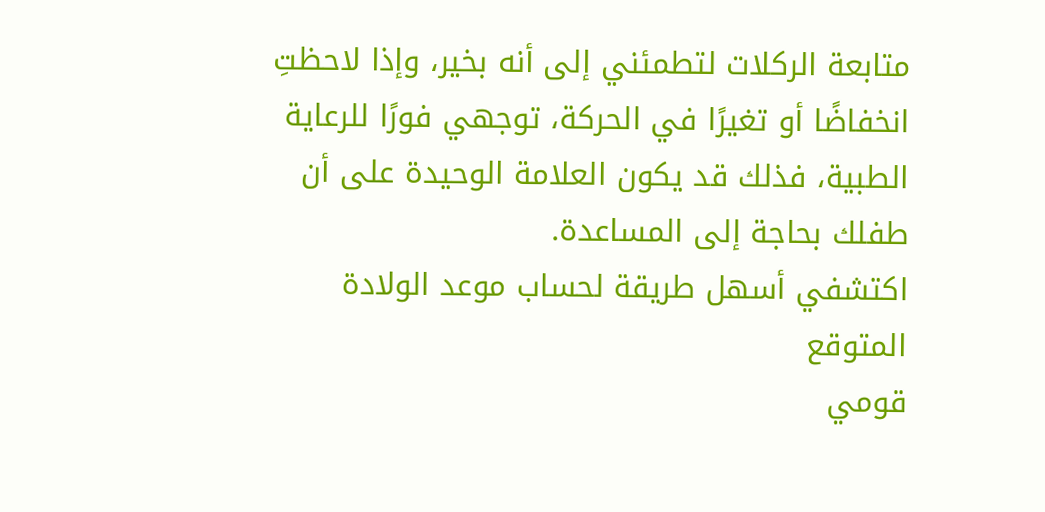متابعة الركلات لتطمئني إلى أنه بخير، وإذا لاحظتِ انخفاضًا أو تغيرًا في الحركة، توجهي فورًا للرعاية الطبية، فذلك قد يكون العلامة الوحيدة على أن طفلك بحاجة إلى المساعدة.
اكتشفي أسهل طريقة لحساب موعد الولادة المتوقع
قومي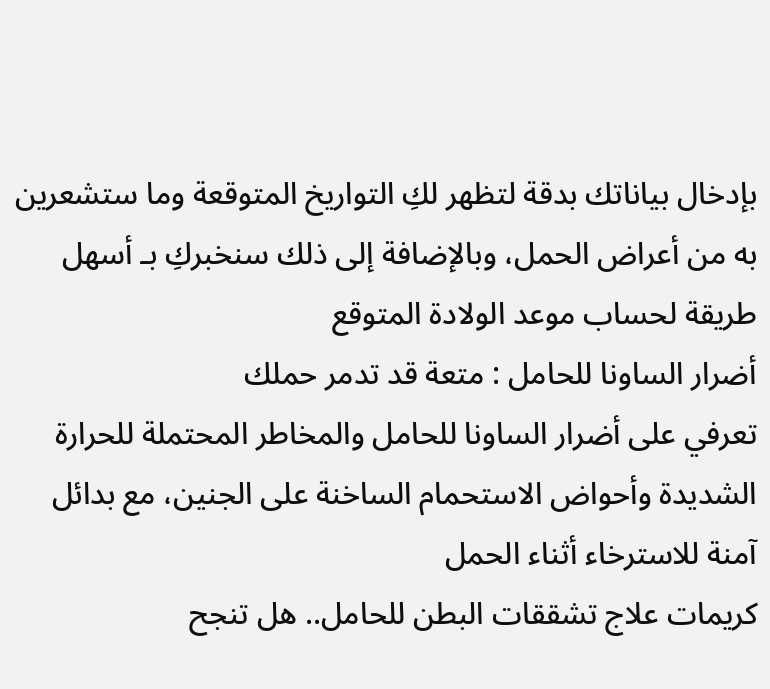بإدخال بياناتك بدقة لتظهر لكِ التواريخ المتوقعة وما ستشعرين به من أعراض الحمل، وبالإضافة إلى ذلك سنخبركِ بـ أسهل طريقة لحساب موعد الولادة المتوقع
أضرار الساونا للحامل : متعة قد تدمر حملك
تعرفي على أضرار الساونا للحامل والمخاطر المحتملة للحرارة الشديدة وأحواض الاستحمام الساخنة على الجنين، مع بدائل آمنة للاسترخاء أثناء الحمل
كريمات علاج تشققات البطن للحامل.. هل تنجح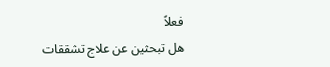فعلاً
هل تبحثين عن علاج تشققات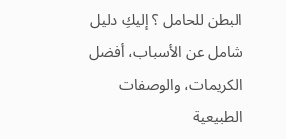البطن للحامل ؟ إليكِ دليل شامل عن الأسباب، أفضل الكريمات، والوصفات الطبيعية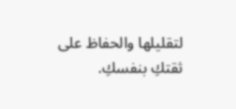لتقليلها والحفاظ على ثقتكِ بنفسكِ.